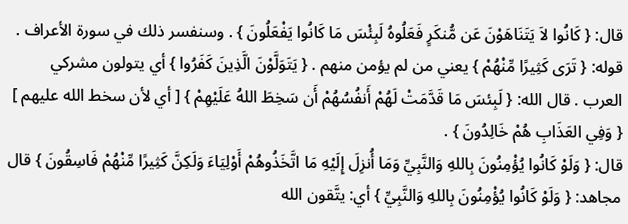قال: { كَانُوا لاَ يَتَنَاهَوْنَ عَن مُّنكَرٍ فَعَلُوهُ لَبِئْسَ مَا كَانُوا يَفْعَلُونَ } . وسنفسر ذلك في سورة الأعراف .
قوله: { تَرَى كَثِيرًا مِّنْهُمْ } يعني من لم يؤمن منهم . { يَتَوَلَّوْنَ الَّذِينَ كَفَرُوا } أي يتولون مشركي العرب . قال الله: { لَبِئسَ مَا قَدَّمَتْ لَهُمْ أَنفُسُهُمْ أَن سَخِطَ اللهُ عَلَيْهِمْ } [ أي لأن سخط الله عليهم ] { وَفِي العَذَابِ هُمْ خَالِدُونَ } .
قال: { وَلَوْ كَانُوا يُؤْمِنُونَ بِاللهِ وَالنَّبِيِّ وَمَا أُنزِلَ إِلَيْهِ مَا اتَّخَذُوهُمْ أَوْلِيَاءَ وَلَكِنَّ كَثِيرًا مِّنْهُمْ فَاسِقُونَ } قال مجاهد: { وَلَوْ كَانُوا يُؤْمِنُونَ بِاللهِ وَالنَّبِيِّ } أي: يتَّقون الله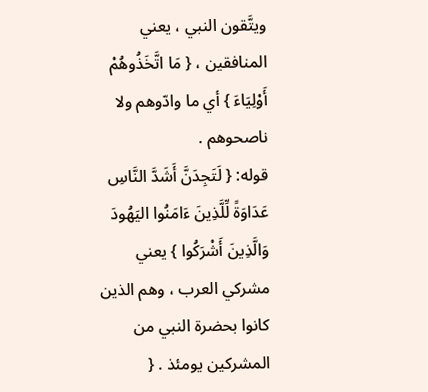ويتَّقون النبي ، يعني المنافقين ، { مَا اتَّخَذُوهُمْ أَوْلِيَاءَ } أي ما وادّوهم ولا ناصحوهم .
قوله: { لَتَجِدَنَّ أَشَدَّ النَّاسِ عَدَاوَةً لِّلَّذِينَ ءَامَنُوا اليَهُودَ وَالَّذِينَ أَشْرَكُوا } يعني مشركي العرب ، وهم الذين كانوا بحضرة النبي من المشركين يومئذ . {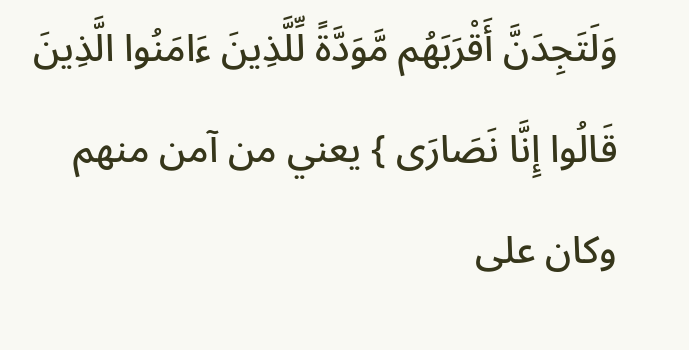وَلَتَجِدَنَّ أَقْرَبَهُم مَّوَدَّةً لِّلَّذِينَ ءَامَنُوا الَّذِينَ قَالُوا إِنَّا نَصَارَى } يعني من آمن منهم وكان على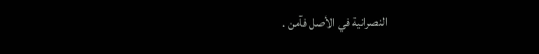النصرانية في الأصل فآمن .